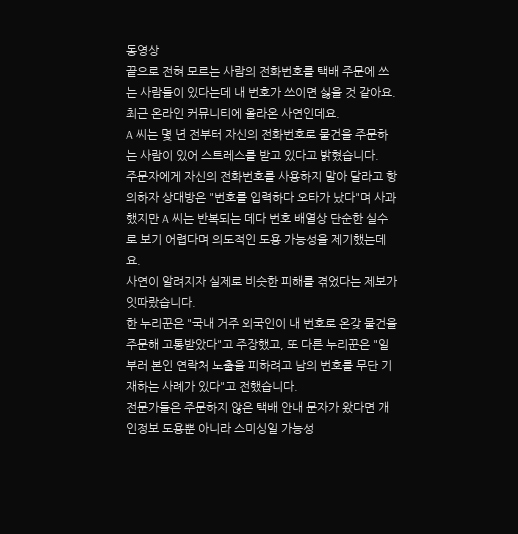동영상
끝으로 전혀 모르는 사람의 전화번호를 택배 주문에 쓰는 사람들이 있다는데 내 번호가 쓰이면 싫을 것 같아요.
최근 온라인 커뮤니티에 올라온 사연인데요.
A 씨는 몇 년 전부터 자신의 전화번호로 물건을 주문하는 사람이 있어 스트레스를 받고 있다고 밝혔습니다.
주문자에게 자신의 전화번호를 사용하지 말아 달라고 항의하자 상대방은 "번호를 입력하다 오타가 났다"며 사과했지만 A 씨는 반복되는 데다 번호 배열상 단순한 실수로 보기 어렵다며 의도적인 도용 가능성을 제기했는데요.
사연이 알려지자 실제로 비슷한 피해를 겪었다는 제보가 잇따랐습니다.
한 누리꾼은 "국내 거주 외국인이 내 번호로 온갖 물건을 주문해 고통받았다"고 주장했고, 또 다른 누리꾼은 "일부러 본인 연락처 노출을 피하려고 남의 번호를 무단 기재하는 사례가 있다"고 전했습니다.
전문가들은 주문하지 않은 택배 안내 문자가 왔다면 개인정보 도용뿐 아니라 스미싱일 가능성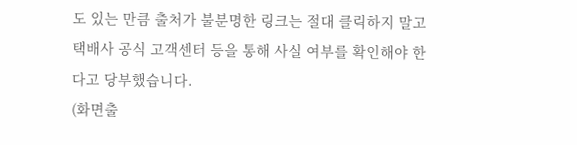도 있는 만큼 출처가 불분명한 링크는 절대 클릭하지 말고 택배사 공식 고객센터 등을 통해 사실 여부를 확인해야 한다고 당부했습니다.
(화면출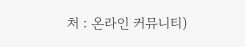처 : 온라인 커뮤니티)